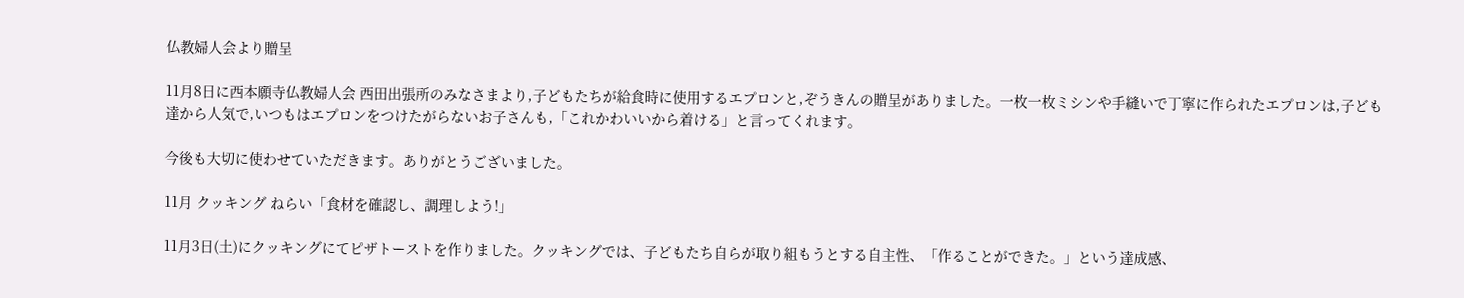仏教婦人会より贈呈

11月8日に西本願寺仏教婦人会 西田出張所のみなさまより,子どもたちが給食時に使用するエプロンと,ぞうきんの贈呈がありました。一枚一枚ミシンや手縫いで丁寧に作られたエプロンは,子ども達から人気で,いつもはエプロンをつけたがらないお子さんも,「これかわいいから着ける」と言ってくれます。

今後も大切に使わせていただきます。ありがとうございました。

11月 クッキング ねらい「食材を確認し、調理しよう!」

11月3日(土)にクッキングにてピザトーストを作りました。クッキングでは、子どもたち自らが取り組もうとする自主性、「作ることができた。」という達成感、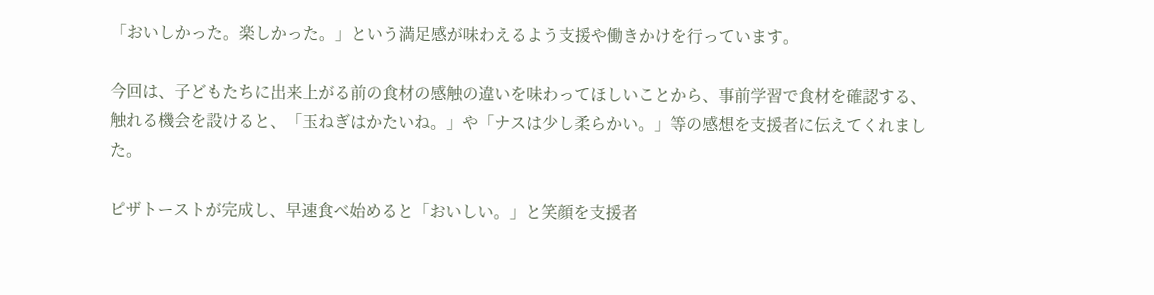「おいしかった。楽しかった。」という満足感が味わえるよう支援や働きかけを行っています。

今回は、子どもたちに出来上がる前の食材の感触の違いを味わってほしいことから、事前学習で食材を確認する、触れる機会を設けると、「玉ねぎはかたいね。」や「ナスは少し柔らかい。」等の感想を支援者に伝えてくれました。

ピザトーストが完成し、早速食べ始めると「おいしい。」と笑顔を支援者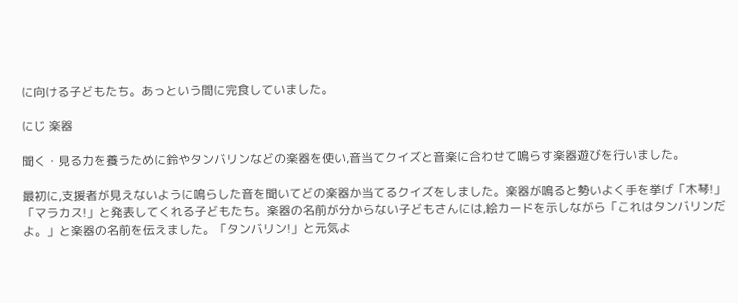に向ける子どもたち。あっという間に完食していました。

にじ 楽器

聞く・見る力を養うために鈴やタンバリンなどの楽器を使い,音当てクイズと音楽に合わせて鳴らす楽器遊びを行いました。

最初に,支援者が見えないように鳴らした音を聞いてどの楽器か当てるクイズをしました。楽器が鳴ると勢いよく手を挙げ「木琴!」「マラカス!」と発表してくれる子どもたち。楽器の名前が分からない子どもさんには,絵カードを示しながら「これはタンバリンだよ。」と楽器の名前を伝えました。「タンバリン!」と元気よ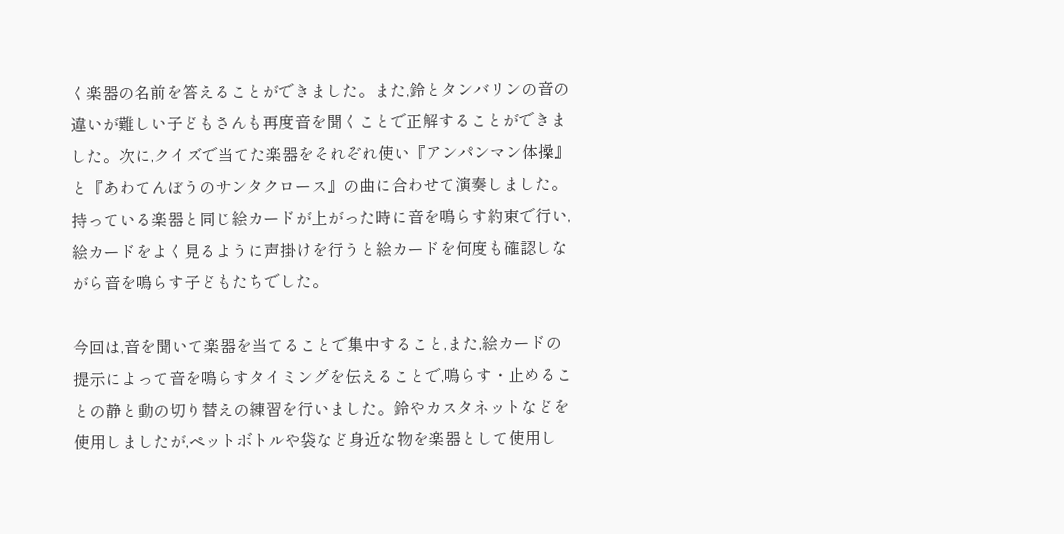く楽器の名前を答えることができました。また,鈴とタンバリンの音の違いが難しい子どもさんも再度音を聞くことで正解することができました。次に,クイズで当てた楽器をそれぞれ使い『アンパンマン体操』と『あわてんぼうのサンタクロース』の曲に合わせて演奏しました。持っている楽器と同じ絵カードが上がった時に音を鳴らす約束で行い,絵カードをよく見るように声掛けを行うと絵カードを何度も確認しながら音を鳴らす子どもたちでした。

今回は,音を聞いて楽器を当てることで集中すること,また,絵カードの提示によって音を鳴らすタイミングを伝えることで,鳴らす・止めることの静と動の切り替えの練習を行いました。鈴やカスタネットなどを使用しましたが,ペットボトルや袋など身近な物を楽器として使用し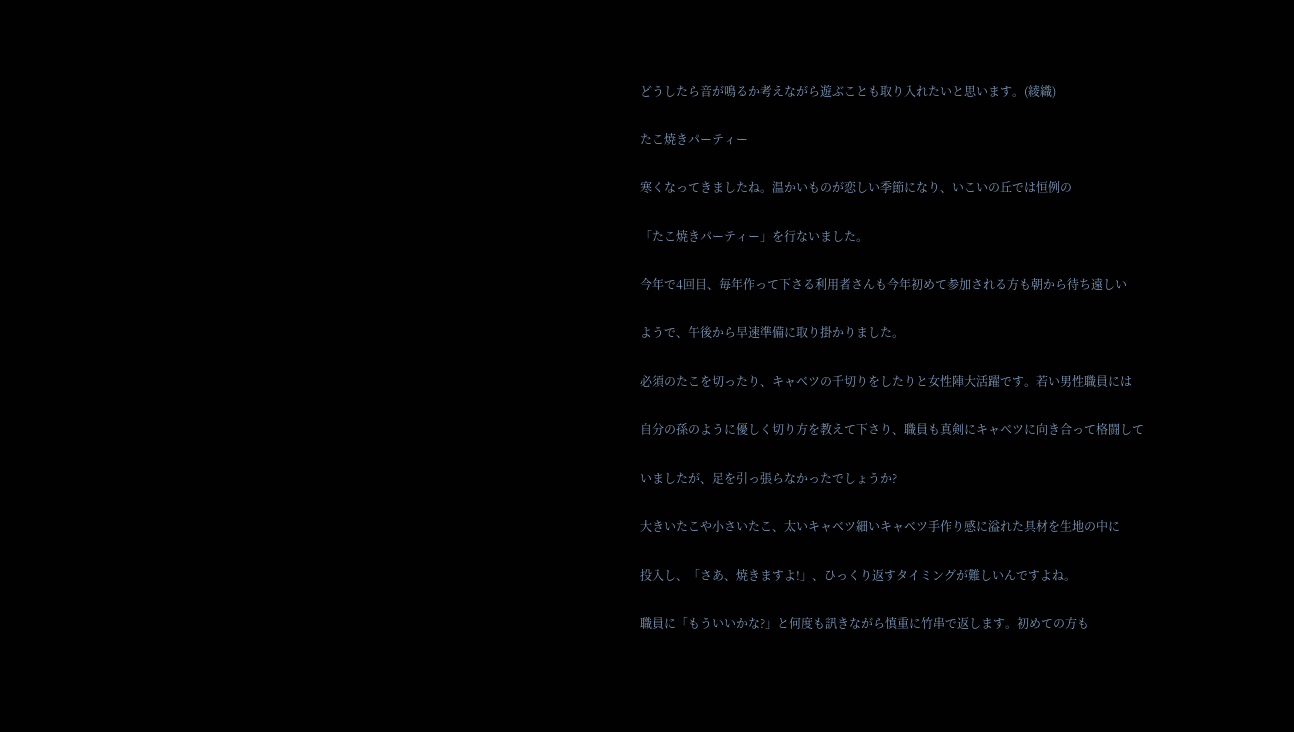どうしたら音が鳴るか考えながら遊ぶことも取り入れたいと思います。(綾織)

たこ焼きパーティー

寒くなってきましたね。温かいものが恋しい季節になり、いこいの丘では恒例の

「たこ焼きパーティー」を行ないました。

今年で4回目、毎年作って下さる利用者さんも今年初めて参加される方も朝から待ち遠しい

ようで、午後から早速準備に取り掛かりました。

必須のたこを切ったり、キャベツの千切りをしたりと女性陣大活躍です。若い男性職員には

自分の孫のように優しく切り方を教えて下さり、職員も真剣にキャベツに向き合って格闘して

いましたが、足を引っ張らなかったでしょうか?

大きいたこや小さいたこ、太いキャベツ細いキャベツ手作り感に溢れた具材を生地の中に

投入し、「さあ、焼きますよ!」、ひっくり返すタイミングが難しいんですよね。

職員に「もういいかな?」と何度も訊きながら慎重に竹串で返します。初めての方も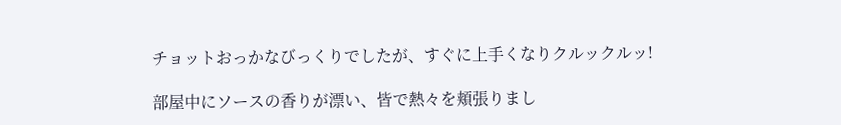チョットおっかなびっくりでしたが、すぐに上手くなりクルックルッ!

部屋中にソースの香りが漂い、皆で熱々を頬張りまし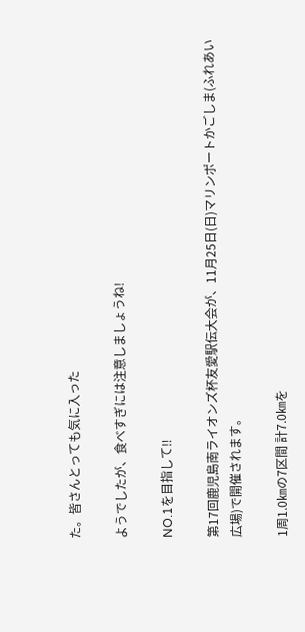た。皆さんとっても気に入った

ようでしたが、食べすぎには注意しましょうね!

NO.1を目指して‼

第17回鹿児島南ライオンズ杯友愛駅伝大会が、11月25日(日)マリンポートかごしま(ふれあい広場)で開催されます。

1周1.0㎞の7区間 計7.0㎞を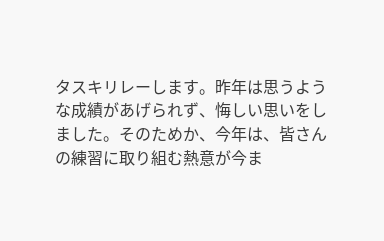タスキリレーします。昨年は思うような成績があげられず、悔しい思いをしました。そのためか、今年は、皆さんの練習に取り組む熱意が今ま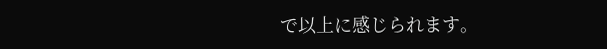で以上に感じられます。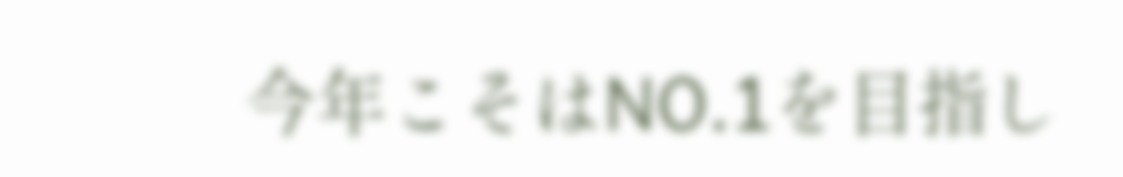今年こそはNO.1を目指し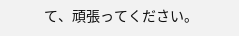て、頑張ってください。